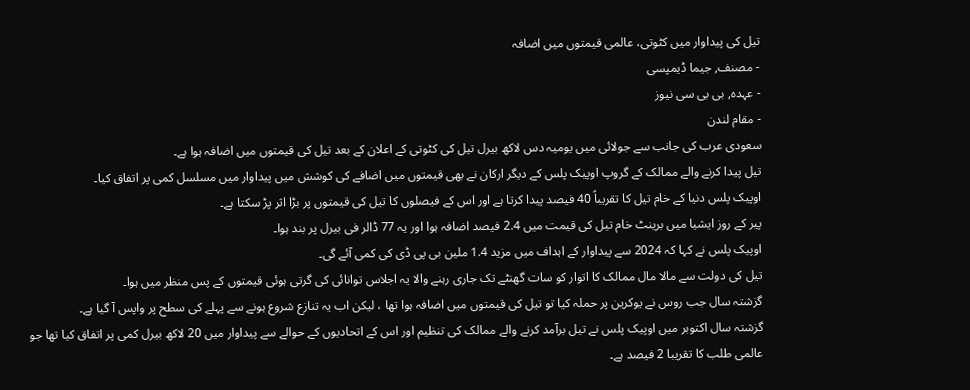تیل کی پیداوار میں کٹوتی، عالمی قیمتوں میں اضافہ
- مصنف, جیما ڈیمپسی
- عہدہ, بی بی سی نیوز
- مقام لندن
سعودی عرب کی جانب سے جولائی میں یومیہ دس لاکھ بیرل تیل کی کٹوتی کے اعلان کے بعد تیل کی قیمتوں میں اضافہ ہوا ہے۔
تیل پیدا کرنے والے ممالک کے گروپ اوپیک پلس کے دیگر ارکان نے بھی قیمتوں میں اضافے کی کوشش میں پیداوار میں مسلسل کمی پر اتفاق کیا۔
اوپیک پلس دنیا کے خام تیل کا تقریباً 40 فیصد پیدا کرتا ہے اور اس کے فیصلوں کا تیل کی قیمتوں پر بڑا اثر پڑ سکتا ہے۔
پیر کے روز ایشیا میں برینٹ خام تیل کی قیمت میں 2.4 فیصد اضافہ ہوا اور یہ 77 ڈالر فی بیرل پر بند ہوا۔
اوپیک پلس نے کہا کہ 2024 سے پیداوار کے اہداف میں مزید 1.4 ملین بی پی ڈی کی کمی آئے گی۔
تیل کی دولت سے مالا مال ممالک کا اتوار کو سات گھنٹے تک جاری رہنے والا یہ اجلاس توانائی کی گرتی ہوئی قیمتوں کے پس منظر میں ہوا۔
گزشتہ سال جب روس نے یوکرین پر حملہ کیا تو تیل کی قیمتوں میں اضافہ ہوا تھا ، لیکن اب یہ تنازع شروع ہونے سے پہلے کی سطح پر واپس آ گیا ہے۔
گزشتہ سال اکتوبر میں اوپیک پلس نے تیل برآمد کرنے والے ممالک کی تنظیم اور اس کے اتحادیوں کے حوالے سے پیداوار میں 20 لاکھ بیرل کمی پر اتفاق کیا تھا جو عالمی طلب کا تقریبا 2 فیصد ہے۔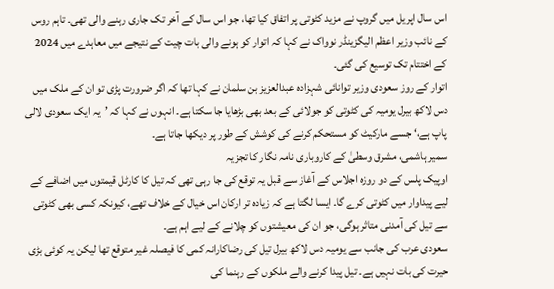اس سال اپریل میں گروپ نے مزید کٹوتی پر اتفاق کیا تھا، جو اس سال کے آخر تک جاری رہنے والی تھی۔ تاہم روس کے نائب وزیر اعظم الیگزینڈر نوواک نے کہا کہ اتوار کو ہونے والی بات چیت کے نتیجے میں معاہدے میں 2024 کے اختتام تک توسیع کی گئی۔
اتوار کے روز سعودی وزیر توانائی شہزادہ عبدالعزیز بن سلمان نے کہا تھا کہ اگر ضرورت پڑی تو ان کے ملک میں دس لاکھ بیرل یومیہ کی کٹوتی کو جولائی کے بعد بھی بڑھایا جا سکتا ہے۔ انہوں نے کہا کہ ’یہ ایک سعودی لالی پاپ ہے،‘ جسے مارکیٹ کو مستحکم کرنے کی کوشش کے طور پر دیکھا جاتا ہے۔
سمیر ہاشمی، مشرق وسطیٰ کے کاروباری نامہ نگار کا تجزیہ
اوپیک پلس کے دو روزہ اجلاس کے آغاز سے قبل یہ توقع کی جا رہی تھی کہ تیل کا کارٹل قیمتوں میں اضافے کے لیے پیداوار میں کٹوتی کرے گا۔ ایسا لگتا ہے کہ زیادہ تر ارکان اس خیال کے خلاف تھے، کیونکہ کسی بھی کٹوتی سے تیل کی آمدنی متاثر ہوگی، جو ان کی معیشتوں کو چلانے کے لیے اہم ہے۔
سعودی عرب کی جانب سے یومیہ دس لاکھ بیرل تیل کی رضاکارانہ کمی کا فیصلہ غیر متوقع تھا لیکن یہ کوئی بڑی حیرت کی بات نہیں ہے۔ تیل پیدا کرنے والے ملکوں کے رہنما کی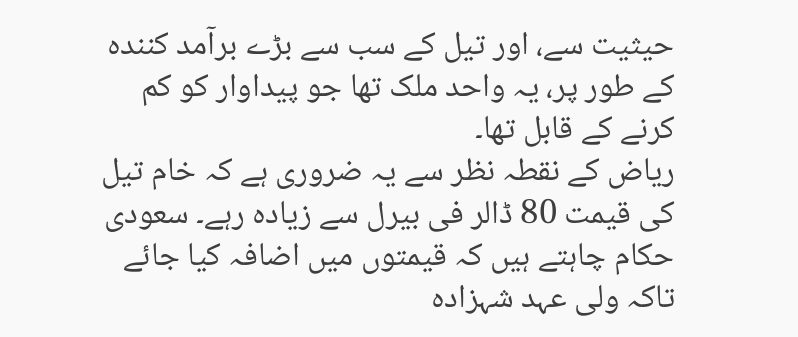حیثیت سے، اور تیل کے سب سے بڑے برآمد کنندہ کے طور پر، یہ واحد ملک تھا جو پیداوار کو کم کرنے کے قابل تھا۔
ریاض کے نقطہ نظر سے یہ ضروری ہے کہ خام تیل کی قیمت 80 ڈالر فی بیرل سے زیادہ رہے۔ سعودی حکام چاہتے ہیں کہ قیمتوں میں اضافہ کیا جائے تاکہ ولی عہد شہزادہ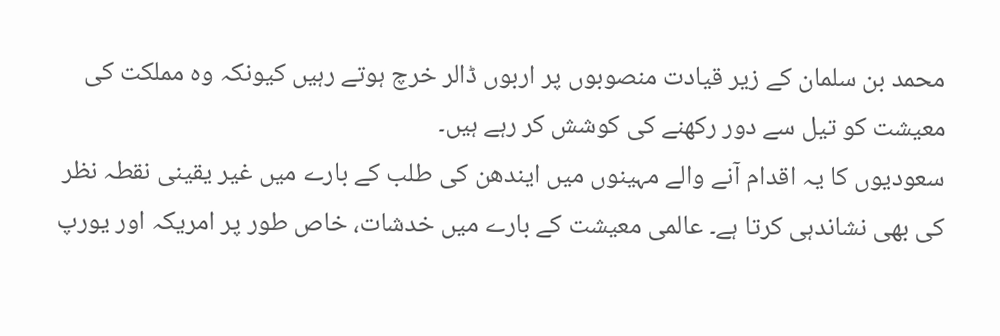محمد بن سلمان کے زیر قیادت منصوبوں پر اربوں ڈالر خرچ ہوتے رہیں کیونکہ وہ مملکت کی معیشت کو تیل سے دور رکھنے کی کوشش کر رہے ہیں۔
سعودیوں کا یہ اقدام آنے والے مہینوں میں ایندھن کی طلب کے بارے میں غیر یقینی نقطہ نظر کی بھی نشاندہی کرتا ہے۔ عالمی معیشت کے بارے میں خدشات، خاص طور پر امریکہ اور یورپ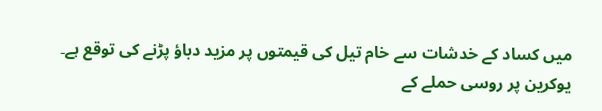میں کساد کے خدشات سے خام تیل کی قیمتوں پر مزید دباؤ پڑنے کی توقع ہے۔
یوکرین پر روسی حملے کے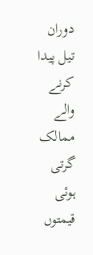دوران تیل پیدا کرنے والے ممالک گرتی ہوئی قیمتوں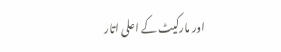اور مارکیٹ کے اعلی اتار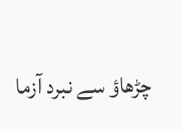چڑھاؤ سے نبرد آزما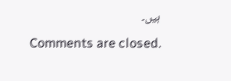ہیں۔
Comments are closed.